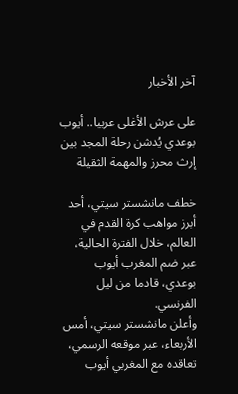آخر الأخبار

على عرش الأغلى عربيا.. أيوب بوعدي يُدشن رحلة المجد بين إرث محرز والمهمة الثقيلة

خطف مانشستر سيتي، أحد أبرز مواهب كرة القدم في العالم، خلال الفترة الحالية، عبر ضم المغرب أيوب بوعدي، قادما من ليل الفرنسي.
وأعلن مانشستر سيتي، أمس الأربعاء، عبر موقعه الرسمي، تعاقده مع المغربي أيوب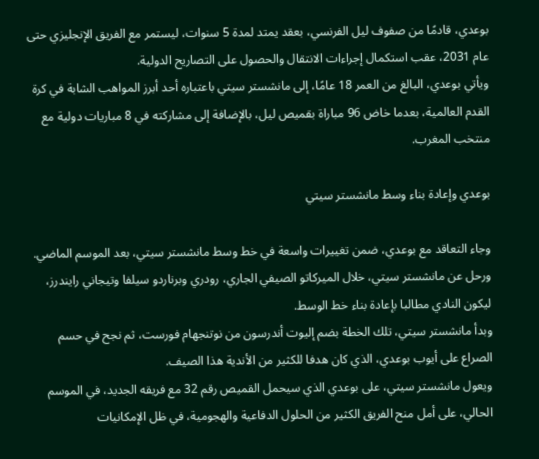بوعدي، قادمًا من صفوف ليل الفرنسي، بعقد يمتد لمدة 5 سنوات، ليستمر مع الفريق الإنجليزي حتى عام 2031، عقب استكمال إجراءات الانتقال والحصول على التصاريح الدولية.
ويأتي بوعدي، البالغ من العمر 18 عامًا، إلى مانشستر سيتي باعتباره أحد أبرز المواهب الشابة في كرة القدم العالمية، بعدما خاض 96 مباراة بقميص ليل، بالإضافة إلى مشاركته في 8 مباريات دولية مع منتخب المغرب.

بوعدي وإعادة بناء وسط مانشستر سيتي

وجاء التعاقد مع بوعدي، ضمن تغييرات واسعة في خط وسط مانشستر سيتي، بعد الموسم الماضي.
ورحل عن مانشستر سيتي، خلال الميركاتو الصيفي الجاري، رودري وبرناردو سيلفا وتيجاني رايندرز، ليكون النادي مطالبا بإعادة بناء خط الوسط.
وبدأ مانشستر سيتي، تلك الخطة بضم إليوت أندرسون من نوتنجهام فورست، ثم نجح في حسم الصراع على أيوب بوعدي، الذي كان هدفا للكثير من الأندية هذا الصيف.
ويعول مانشستر سيتي، على بوعدي الذي سيحمل القميص رقم 32 مع فريقه الجديد، في الموسم الحالي، على أمل منح الفريق الكثير من الحلول الدفاعية والهجومية، في ظل الإمكانيات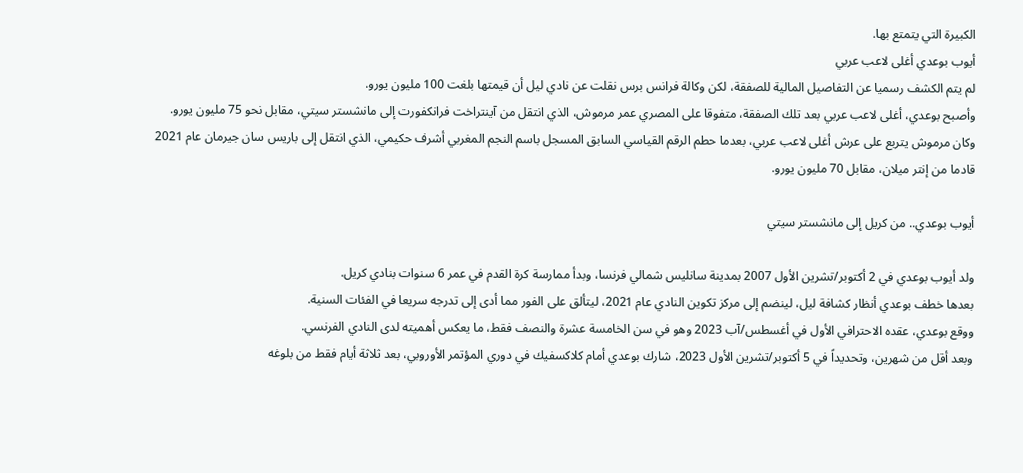الكبيرة التي يتمتع بها.
أيوب بوعدي أغلى لاعب عربي
لم يتم الكشف رسميا عن التفاصيل المالية للصفقة، لكن وكالة فرانس برس نقلت عن نادي ليل أن قيمتها بلغت 100 مليون يورو.
وأصبح بوعدي، أغلى لاعب عربي بعد تلك الصفقة، متفوقا على المصري عمر مرموش، الذي انتقل من آينتراخت فرانكفورت إلى مانشستر سيتي، مقابل نحو 75 مليون يورو.
وكان مرموش يتربع على عرش أغلى لاعب عربي، بعدما حطم الرقم القياسي السابق المسجل باسم النجم المغربي أشرف حكيمي، الذي انتقل إلى باريس سان جيرمان عام 2021 قادما من إنتر ميلان، مقابل 70 مليون يورو.

أيوب بوعدي.. من كريل إلى مانشستر سيتي

ولد أيوب بوعدي في 2 أكتوبر/تشرين الأول 2007 بمدينة سانليس شمالي فرنسا، وبدأ ممارسة كرة القدم في عمر 6 سنوات بنادي كريل.
بعدها خطف بوعدي أنظار كشافة ليل، لينضم إلى مركز تكوين النادي عام 2021، ليتألق على الفور مما أدى إلى تدرجه سريعا في الفئات السنية.
ووقع بوعدي، عقده الاحترافي الأول في أغسطس/آب 2023 وهو في سن الخامسة عشرة والنصف فقط، ما يعكس أهميته لدى النادي الفرنسي.
وبعد أقل من شهرين، وتحديداً في 5 أكتوبر/تشرين الأول 2023، شارك بوعدي أمام كلاكسفيك في دوري المؤتمر الأوروبي، بعد ثلاثة أيام فقط من بلوغه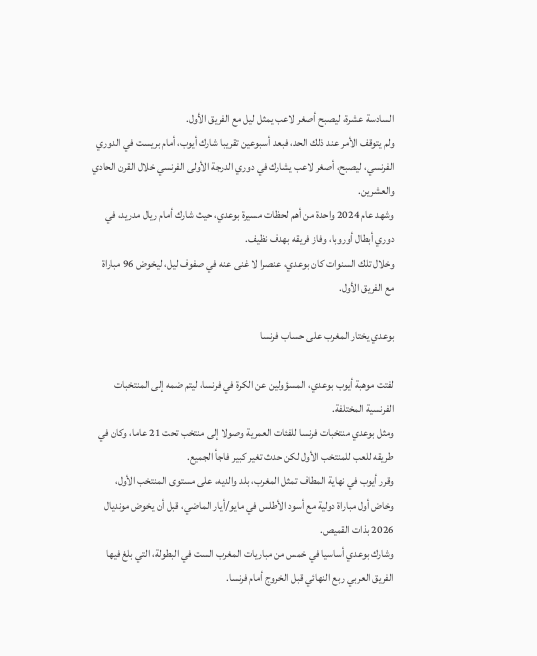السادسة عشرة، ليصبح أصغر لاعب يمثل ليل مع الفريق الأول.
ولم يتوقف الأمر عند ذلك الحد، فبعد أسبوعين تقريبا شارك أيوب، أمام بريست في الدوري الفرنسي، ليصبح، أصغر لاعب يشارك في دوري الدرجة الأولى الفرنسي خلال القرن الحادي والعشرين.
وشهد عام 2024 واحدة من أهم لحظات مسيرة بوعدي، حيث شارك أمام ريال مدريد، في دوري أبطال أوروبا، وفاز فريقه بهدف نظيف.
وخلال تلك السنوات كان بوعدي، عنصرا لا غنى عنه في صفوف ليل، ليخوض 96 مباراة مع الفريق الأول.

بوعدي يختار المغرب على حساب فرنسا

لفتت موهبة أيوب بوعدي، المسؤولين عن الكرة في فرنسا، ليتم ضمه إلى المنتخبات الفرنسية المختلفة.
ومثل بوعدي منتخبات فرنسا للفئات العمرية وصولا إلى منتخب تحت 21 عاما، وكان في طريقه للعب للمنتخب الأول لكن حدث تغير كبير فاجأ الجميع.
وقرر أيوب في نهاية المطاف تمثل المغرب، بلد والديه، على مستوى المنتخب الأول، وخاض أول مباراة دولية مع أسود الأطلس في مايو/أيار الماضي، قبل أن يخوض مونديال 2026 بذات القميص.
وشارك بوعدي أساسيا في خمس من مباريات المغرب الست في البطولة، التي بلغ فيها الفريق العربي ربع النهائي قبل الخروج أمام فرنسا.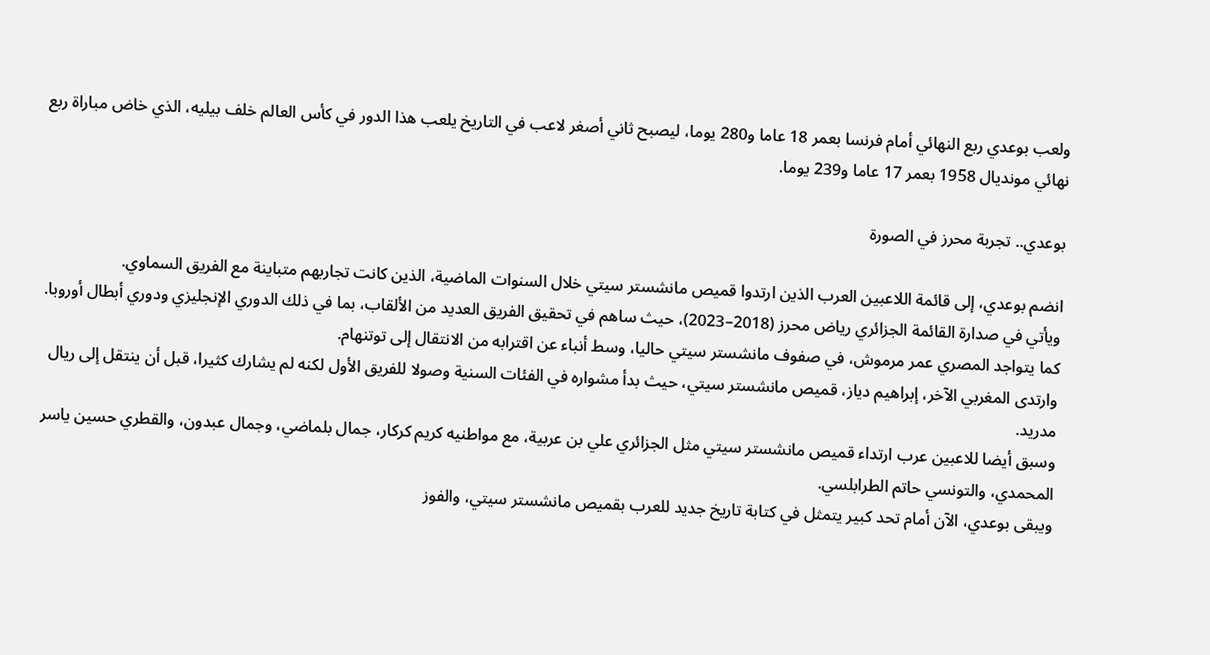ولعب بوعدي ربع النهائي أمام فرنسا بعمر 18 عاما و280 يوما، ليصبح ثاني أصغر لاعب في التاريخ يلعب هذا الدور في كأس العالم خلف بيليه، الذي خاض مباراة ربع نهائي مونديال 1958 بعمر 17 عاما و239 يوما.

بوعدي.. تجربة محرز في الصورة

انضم بوعدي، إلى قائمة اللاعبين العرب الذين ارتدوا قميص مانشستر سيتي خلال السنوات الماضية، الذين كانت تجاربهم متباينة مع الفريق السماوي.
ويأتي في صدارة القائمة الجزائري رياض محرز (2018–2023)، حيث ساهم في تحقيق الفريق العديد من الألقاب، بما في ذلك الدوري الإنجليزي ودوري أبطال أوروبا.
كما يتواجد المصري عمر مرموش، في صفوف مانشستر سيتي حاليا، وسط أنباء عن اقترابه من الانتقال إلى توتنهام.
وارتدى المغربي الآخر، إبراهيم دياز، قميص مانشستر سيتي، حيث بدأ مشواره في الفئات السنية وصولا للفريق الأول لكنه لم يشارك كثيرا، قبل أن ينتقل إلى ريال مدريد.
وسبق أيضا للاعبين عرب ارتداء قميص مانشستر سيتي مثل الجزائري علي بن عربية، مع مواطنيه كريم كركار، جمال بلماضي، وجمال عبدون، والقطري حسين ياسر المحمدي، والتونسي حاتم الطرابلسي.
ويبقى بوعدي، الآن أمام تحد كبير يتمثل في كتابة تاريخ جديد للعرب بقميص مانشستر سيتي، والفوز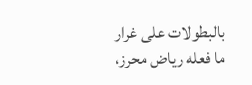بالبطولات على غرار ما فعله رياض محرز،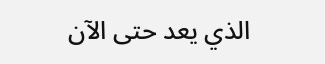الذي يعد حتى الآن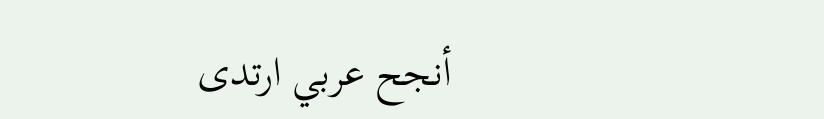أنجح عربي ارتدى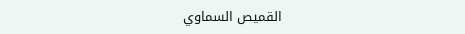القميص السماوي